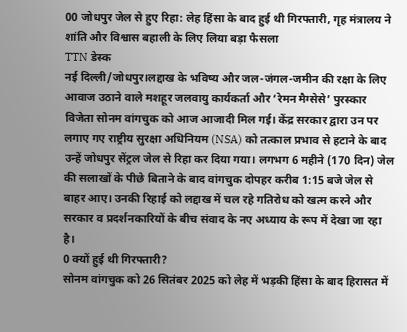00 जोधपुर जेल से हुए रिहा: लेह हिंसा के बाद हुई थी गिरफ्तारी, गृह मंत्रालय ने शांति और विश्वास बहाली के लिए लिया बड़ा फैसला
TTN डेस्क
नई दिल्ली/जोधपुर।लद्दाख के भविष्य और जल-जंगल-जमीन की रक्षा के लिए आवाज उठाने वाले मशहूर जलवायु कार्यकर्ता और ‘रेमन मैग्सेसे’ पुरस्कार विजेता सोनम वांगचुक को आज आजादी मिल गई। केंद्र सरकार द्वारा उन पर लगाए गए राष्ट्रीय सुरक्षा अधिनियम (NSA) को तत्काल प्रभाव से हटाने के बाद उन्हें जोधपुर सेंट्रल जेल से रिहा कर दिया गया। लगभग 6 महीने (170 दिन) जेल की सलाखों के पीछे बिताने के बाद वांगचुक दोपहर करीब 1:15 बजे जेल से बाहर आए। उनकी रिहाई को लद्दाख में चल रहे गतिरोध को खत्म करने और सरकार व प्रदर्शनकारियों के बीच संवाद के नए अध्याय के रूप में देखा जा रहा है।
0 क्यों हुई थी गिरफ्तारी?
सोनम वांगचुक को 26 सितंबर 2025 को लेह में भड़की हिंसा के बाद हिरासत में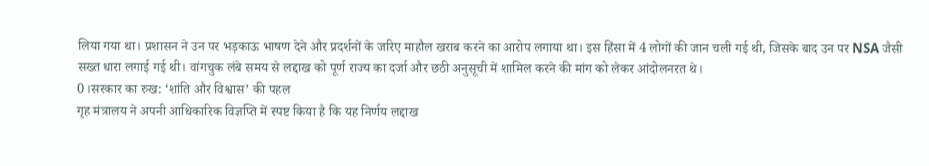लिया गया था। प्रशासन ने उन पर भड़काऊ भाषण देने और प्रदर्शनों के जरिए माहौल खराब करने का आरोप लगाया था। इस हिंसा में 4 लोगों की जान चली गई थी, जिसके बाद उन पर NSA जैसी सख्त धारा लगाई गई थी। वांगचुक लंबे समय से लद्दाख को पूर्ण राज्य का दर्जा और छठी अनुसूची में शामिल करने की मांग को लेकर आंदोलनरत थे।
0।सरकार का रुख: ‘शांति और विश्वास’ की पहल
गृह मंत्रालय ने अपनी आधिकारिक विज्ञप्ति में स्पष्ट किया है कि यह निर्णय लद्दाख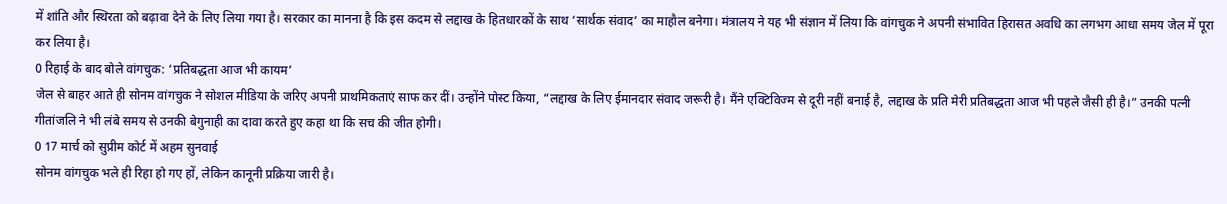में शांति और स्थिरता को बढ़ावा देने के लिए लिया गया है। सरकार का मानना है कि इस कदम से लद्दाख के हितधारकों के साथ ‘सार्थक संवाद’ का माहौल बनेगा। मंत्रालय ने यह भी संज्ञान में लिया कि वांगचुक ने अपनी संभावित हिरासत अवधि का लगभग आधा समय जेल में पूरा कर लिया है।
0 रिहाई के बाद बोले वांगचुक: ‘प्रतिबद्धता आज भी कायम’
जेल से बाहर आते ही सोनम वांगचुक ने सोशल मीडिया के जरिए अपनी प्राथमिकताएं साफ कर दीं। उन्होंने पोस्ट किया, “लद्दाख के लिए ईमानदार संवाद जरूरी है। मैंने एक्टिविज्म से दूरी नहीं बनाई है, लद्दाख के प्रति मेरी प्रतिबद्धता आज भी पहले जैसी ही है।” उनकी पत्नी गीतांजलि ने भी लंबे समय से उनकी बेगुनाही का दावा करते हुए कहा था कि सच की जीत होगी।
0 17 मार्च को सुप्रीम कोर्ट में अहम सुनवाई
सोनम वांगचुक भले ही रिहा हो गए हों, लेकिन कानूनी प्रक्रिया जारी है।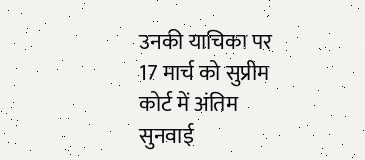उनकी याचिका पर 17 मार्च को सुप्रीम कोर्ट में अंतिम सुनवाई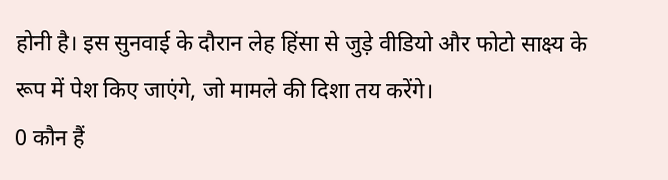होनी है। इस सुनवाई के दौरान लेह हिंसा से जुड़े वीडियो और फोटो साक्ष्य के रूप में पेश किए जाएंगे, जो मामले की दिशा तय करेंगे।
0 कौन हैं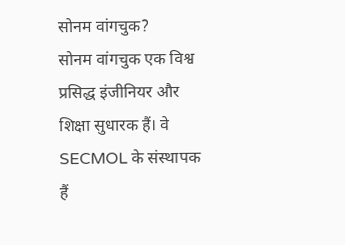सोनम वांगचुक?
सोनम वांगचुक एक विश्व प्रसिद्ध इंजीनियर और शिक्षा सुधारक हैं। वे SECMOL के संस्थापक हैं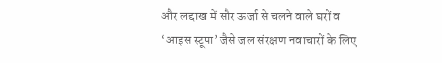और लद्दाख में सौर ऊर्जा से चलने वाले घरों व ‘आइस स्टूपा’ जैसे जल संरक्षण नवाचारों के लिए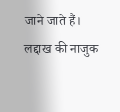जाने जाते हैं। लद्दाख की नाजुक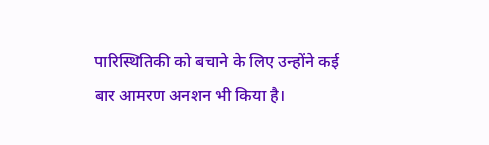पारिस्थितिकी को बचाने के लिए उन्होंने कई बार आमरण अनशन भी किया है।